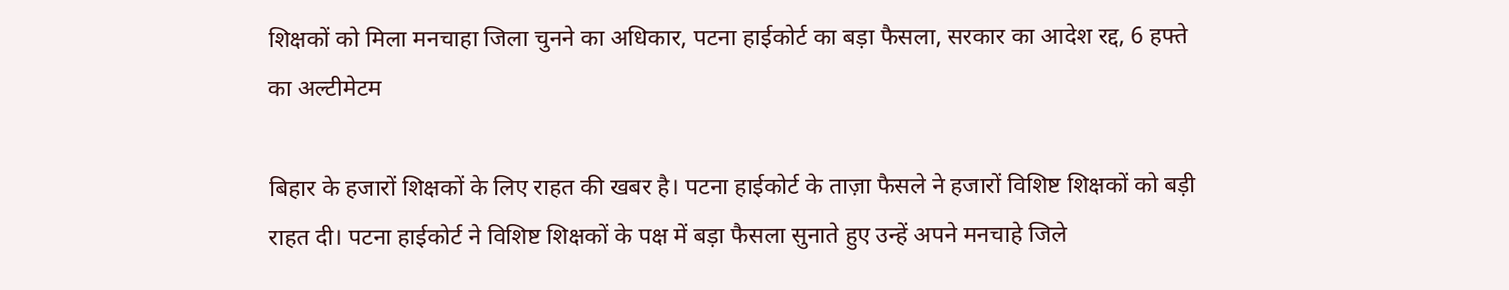शिक्षकों को मिला मनचाहा जिला चुनने का अधिकार, पटना हाईकोर्ट का बड़ा फैसला, सरकार का आदेश रद्द, 6 हफ्ते का अल्टीमेटम

बिहार के हजारों शिक्षकों के लिए राहत की खबर है। पटना हाईकोर्ट के ताज़ा फैसले ने हजारों विशिष्ट शिक्षकों को बड़ी राहत दी। पटना हाईकोर्ट ने विशिष्ट शिक्षकों के पक्ष में बड़ा फैसला सुनाते हुए उन्हें अपने मनचाहे जिले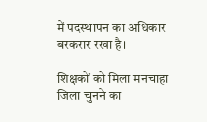में पदस्थापन का अधिकार बरकरार रखा है।

शिक्षकों को मिला मनचाहा जिला चुनने का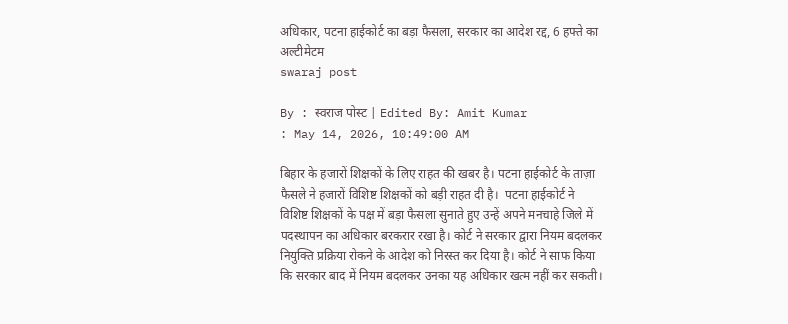अधिकार, पटना हाईकोर्ट का बड़ा फैसला, सरकार का आदेश रद्द, 6 हफ्ते का अल्टीमेटम
swaraj post

By : स्वराज पोस्ट | Edited By: Amit Kumar
: May 14, 2026, 10:49:00 AM

बिहार के हजारों शिक्षकों के लिए राहत की खबर है। पटना हाईकोर्ट के ताज़ा फैसले ने हजारों विशिष्ट शिक्षकों को बड़ी राहत दी है।  पटना हाईकोर्ट ने विशिष्ट शिक्षकों के पक्ष में बड़ा फैसला सुनाते हुए उन्हें अपने मनचाहे जिले में पदस्थापन का अधिकार बरकरार रखा है। कोर्ट ने सरकार द्वारा नियम बदलकर नियुक्ति प्रक्रिया रोकने के आदेश को निरस्त कर दिया है। कोर्ट ने साफ किया कि सरकार बाद में नियम बदलकर उनका यह अधिकार खत्म नहीं कर सकती।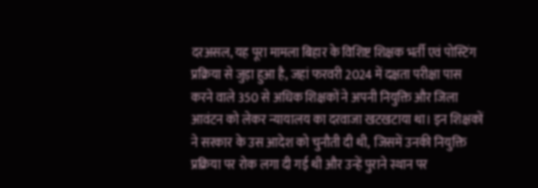दरअसल, यह पूरा मामला बिहार के विशिष्ट शिक्षक भर्ती एवं पोस्टिंग प्रक्रिया से जुड़ा हुआ है, जहां फरवरी 2024 में दक्षता परीक्षा पास करने वाले 350 से अधिक शिक्षकों ने अपनी नियुक्ति और जिला आवंटन को लेकर न्यायालय का दरवाजा खटखटाया था। इन शिक्षकों ने सरकार के उस आदेश को चुनौती दी थी,  जिसमें उनकी नियुक्ति प्रक्रिया पर रोक लगा दी गई थी और उन्हें पुराने स्थान पर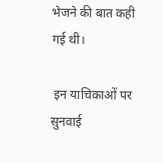भेजने की बात कही गई थी।

 इन याचिकाओं पर सुनवाई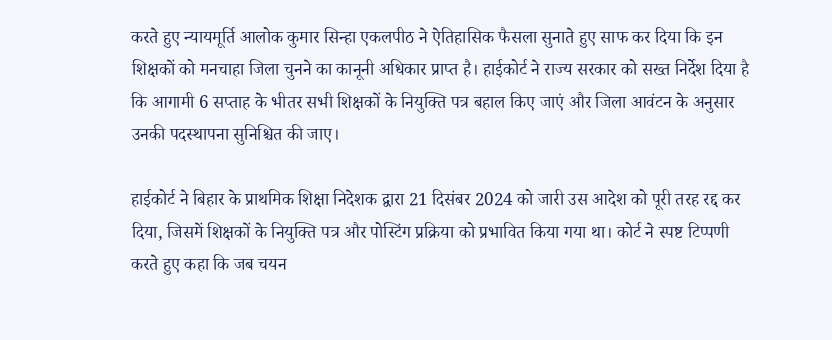करते हुए न्यायमूर्ति आलोक कुमार सिन्हा एकलपीठ ने ऐतिहासिक फैसला सुनाते हुए साफ कर दिया कि इन शिक्षकों को मनचाहा जिला चुनने का कानूनी अधिकार प्राप्त है। हाईकोर्ट ने राज्य सरकार को सख्त निर्देश दिया है कि आगामी 6 सप्ताह के भीतर सभी शिक्षकों के नियुक्ति पत्र बहाल किए जाएं और जिला आवंटन के अनुसार उनकी पदस्थापना सुनिश्चित की जाए।

हाईकोर्ट ने बिहार के प्राथमिक शिक्षा निदेशक द्वारा 21 दिसंबर 2024 को जारी उस आदेश को पूरी तरह रद्द कर दिया, जिसमें शिक्षकों के नियुक्ति पत्र और पोस्टिंग प्रक्रिया को प्रभावित किया गया था। कोर्ट ने स्पष्ट टिप्पणी करते हुए कहा कि जब चयन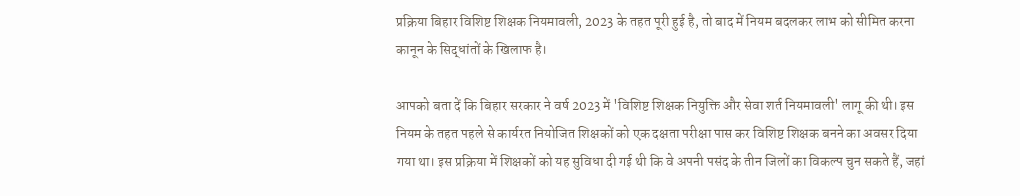प्रक्रिया बिहार विशिष्ट शिक्षक नियमावली, 2023 के तहत पूरी हुई है, तो बाद में नियम बदलकर लाभ को सीमित करना कानून के सिद्धांतों के खिलाफ है।

आपको बता दें कि बिहार सरकार ने वर्ष 2023 में 'विशिष्ट शिक्षक नियुक्ति और सेवा शर्त नियमावली' लागू की थी। इस नियम के तहत पहले से कार्यरत नियोजित शिक्षकों को एक दक्षता परीक्षा पास कर विशिष्ट शिक्षक बनने का अवसर दिया गया था। इस प्रक्रिया में शिक्षकों को यह सुविधा दी गई थी कि वे अपनी पसंद के तीन जिलों का विकल्प चुन सकते हैं, जहां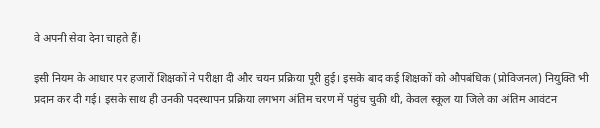वे अपनी सेवा देना चाहते हैं।

इसी नियम के आधार पर हजारों शिक्षकों ने परीक्षा दी और चयन प्रक्रिया पूरी हुई। इसके बाद कई शिक्षकों को औपबंधिक (प्रोविजनल) नियुक्ति भी प्रदान कर दी गई। इसके साथ ही उनकी पदस्थापन प्रक्रिया लगभग अंतिम चरण में पहुंच चुकी थी, केवल स्कूल या जिले का अंतिम आवंटन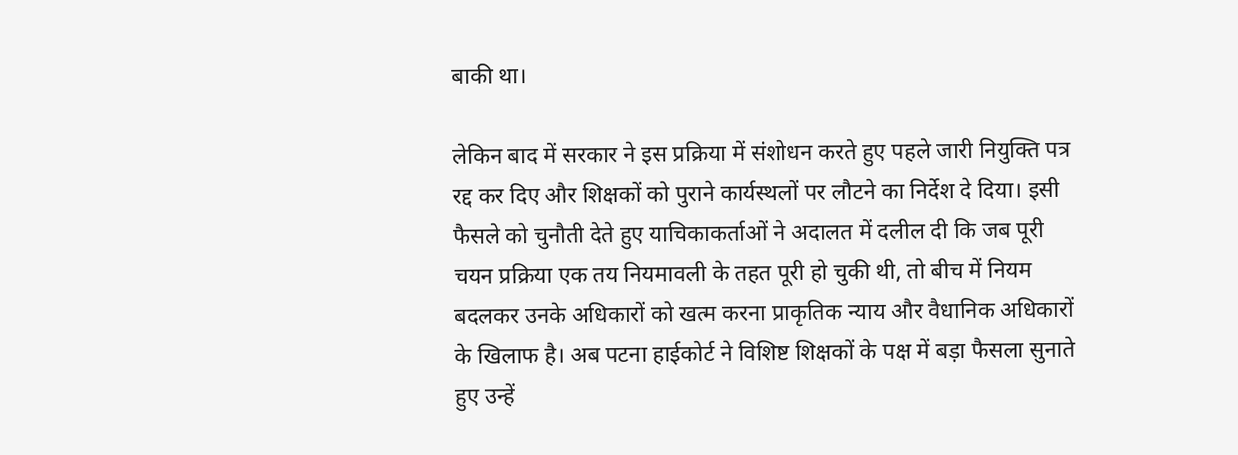बाकी था।

लेकिन बाद में सरकार ने इस प्रक्रिया में संशोधन करते हुए पहले जारी नियुक्ति पत्र रद्द कर दिए और शिक्षकों को पुराने कार्यस्थलों पर लौटने का निर्देश दे दिया। इसी फैसले को चुनौती देते हुए याचिकाकर्ताओं ने अदालत में दलील दी कि जब पूरी चयन प्रक्रिया एक तय नियमावली के तहत पूरी हो चुकी थी, तो बीच में नियम बदलकर उनके अधिकारों को खत्म करना प्राकृतिक न्याय और वैधानिक अधिकारों के खिलाफ है। अब पटना हाईकोर्ट ने विशिष्ट शिक्षकों के पक्ष में बड़ा फैसला सुनाते हुए उन्हें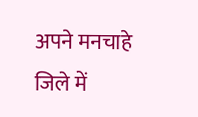अपने मनचाहे जिले में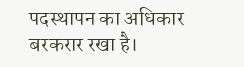पदस्थापन का अधिकार बरकरार रखा है।